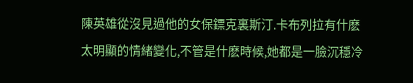陳英雄從沒見過他的女保鏢克裏斯汀.卡布列拉有什麽太明顯的情緒變化,不管是什麽時候,她都是一臉沉穩冷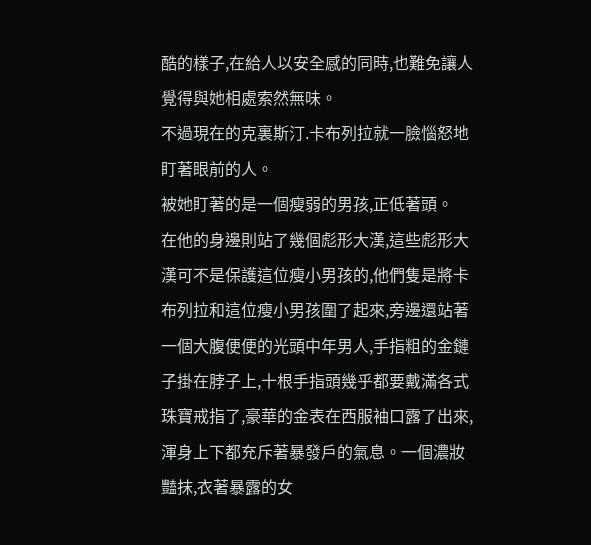酷的樣子,在給人以安全感的同時,也難免讓人覺得與她相處索然無味。
不過現在的克裏斯汀.卡布列拉就一臉惱怒地盯著眼前的人。
被她盯著的是一個瘦弱的男孩,正低著頭。
在他的身邊則站了幾個彪形大漢,這些彪形大漢可不是保護這位瘦小男孩的,他們隻是將卡布列拉和這位瘦小男孩圍了起來,旁邊還站著一個大腹便便的光頭中年男人,手指粗的金鏈子掛在脖子上,十根手指頭幾乎都要戴滿各式珠寶戒指了,豪華的金表在西服袖口露了出來,渾身上下都充斥著暴發戶的氣息。一個濃妝豔抹,衣著暴露的女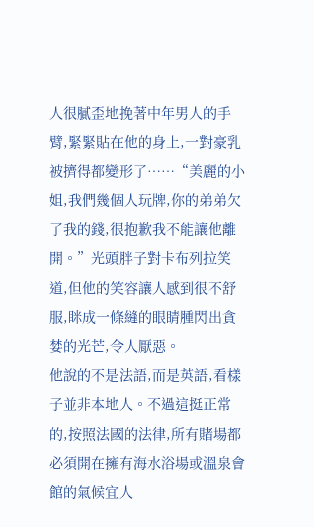人很膩歪地挽著中年男人的手臂,緊緊貼在他的身上,一對豪乳被擠得都變形了……“美麗的小姐,我們幾個人玩牌,你的弟弟欠了我的錢,很抱歉我不能讓他離開。”光頭胖子對卡布列拉笑道,但他的笑容讓人感到很不舒服,眯成一條縫的眼睛腫閃出貪婪的光芒,令人厭惡。
他說的不是法語,而是英語,看樣子並非本地人。不過這挺正常的,按照法國的法律,所有賭場都必須開在擁有海水浴場或溫泉會館的氣候宜人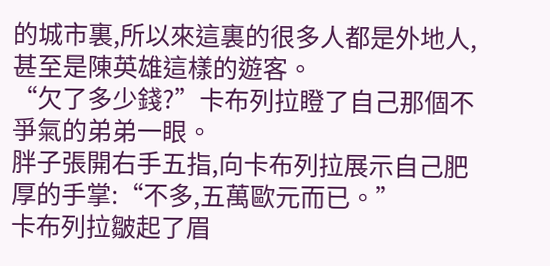的城市裏,所以來這裏的很多人都是外地人,甚至是陳英雄這樣的遊客。
“欠了多少錢?”卡布列拉瞪了自己那個不爭氣的弟弟一眼。
胖子張開右手五指,向卡布列拉展示自己肥厚的手掌:“不多,五萬歐元而已。”
卡布列拉皺起了眉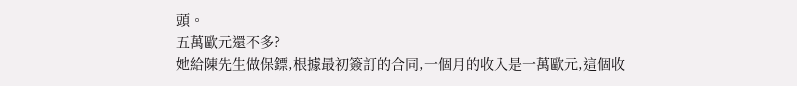頭。
五萬歐元還不多?
她給陳先生做保鏢,根據最初簽訂的合同,一個月的收入是一萬歐元,這個收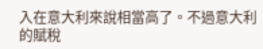入在意大利來說相當高了。不過意大利的賦稅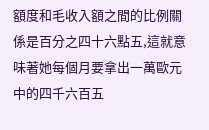額度和毛收入額之間的比例關係是百分之四十六點五,這就意味著她每個月要拿出一萬歐元中的四千六百五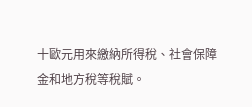十歐元用來繳納所得稅、社會保障金和地方稅等稅賦。